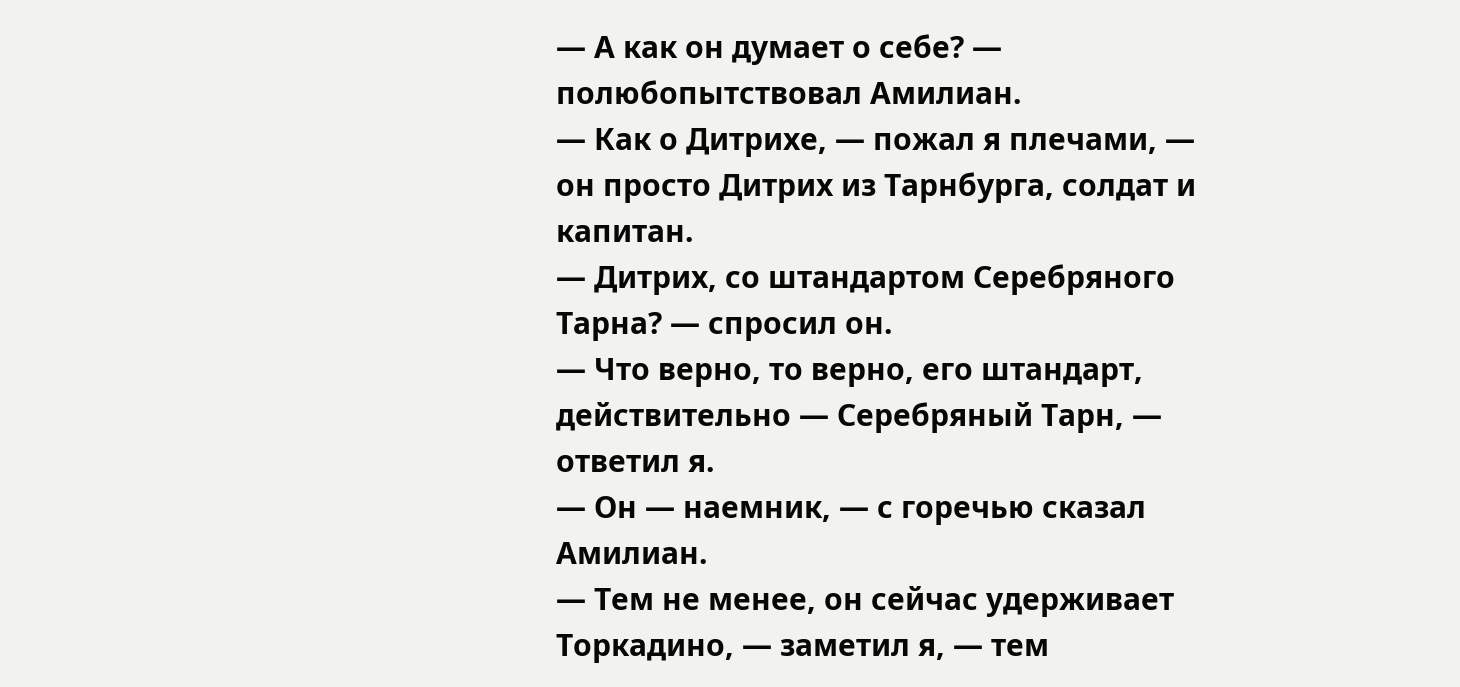— А как он думает о себе? — полюбопытствовал Амилиан.
— Как о Дитрихе, — пожал я плечами, — он просто Дитрих из Тарнбурга, солдат и капитан.
— Дитрих, со штандартом Серебряного Тарна? — спросил он.
— Что верно, то верно, его штандарт, действительно — Серебряный Тарн, — ответил я.
— Он — наемник, — с горечью сказал Амилиан.
— Тем не менее, он сейчас удерживает Торкадино, — заметил я, — тем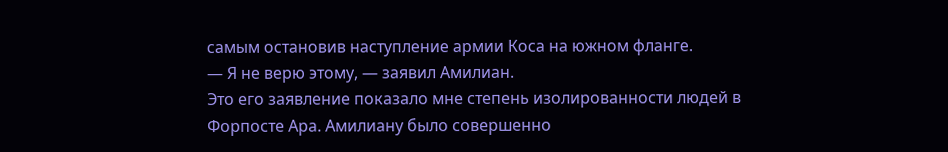самым остановив наступление армии Коса на южном фланге.
— Я не верю этому, — заявил Амилиан.
Это его заявление показало мне степень изолированности людей в Форпосте Ара. Амилиану было совершенно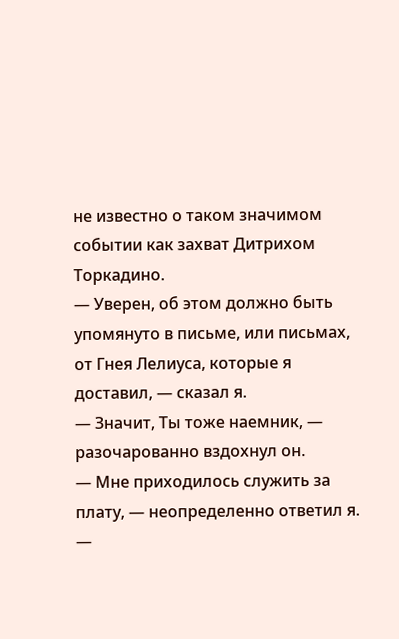не известно о таком значимом событии как захват Дитрихом Торкадино.
— Уверен, об этом должно быть упомянуто в письме, или письмах, от Гнея Лелиуса, которые я доставил, — сказал я.
— Значит, Ты тоже наемник, — разочарованно вздохнул он.
— Мне приходилось служить за плату, — неопределенно ответил я.
—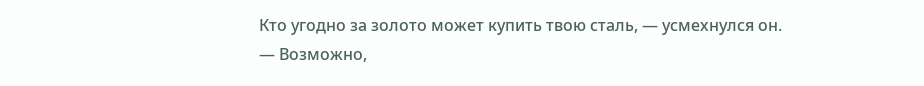Кто угодно за золото может купить твою сталь, — усмехнулся он.
— Возможно,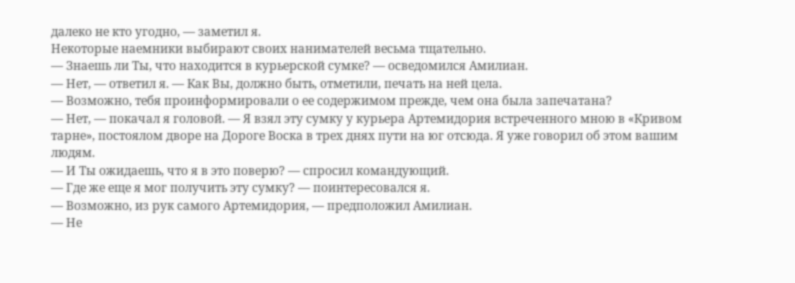далеко не кто угодно, — заметил я.
Некоторые наемники выбирают своих нанимателей весьма тщательно.
— Знаешь ли Ты, что находится в курьерской сумке? — осведомился Амилиан.
— Нет, — ответил я. — Как Вы, должно быть, отметили, печать на ней цела.
— Возможно, тебя проинформировали о ее содержимом прежде, чем она была запечатана?
— Нет, — покачал я головой. — Я взял эту сумку у курьера Артемидория встреченного мною в «Кривом тарне», постоялом дворе на Дороге Воска в трех днях пути на юг отсюда. Я уже говорил об этом вашим людям.
— И Ты ожидаешь, что я в это поверю? — спросил командующий.
— Где же еще я мог получить эту сумку? — поинтересовался я.
— Возможно, из рук самого Артемидория, — предположил Амилиан.
— Не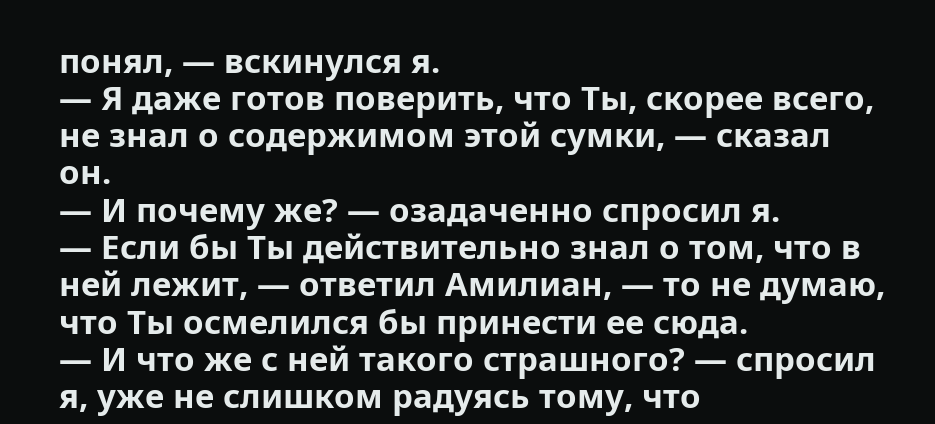понял, — вскинулся я.
— Я даже готов поверить, что Ты, скорее всего, не знал о содержимом этой сумки, — сказал он.
— И почему же? — озадаченно спросил я.
— Если бы Ты действительно знал о том, что в ней лежит, — ответил Амилиан, — то не думаю, что Ты осмелился бы принести ее сюда.
— И что же с ней такого страшного? — спросил я, уже не слишком радуясь тому, что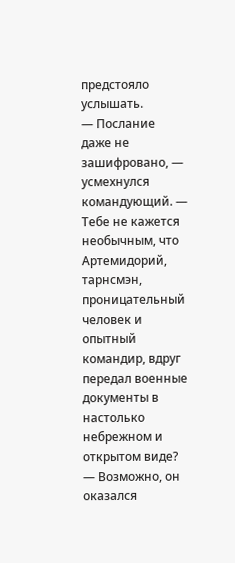предстояло услышать.
— Послание даже не зашифровано, — усмехнулся командующий. — Тебе не кажется необычным, что Артемидорий, тарнсмэн, проницательный человек и опытный командир, вдруг передал военные документы в настолько небрежном и открытом виде?
— Возможно, он оказался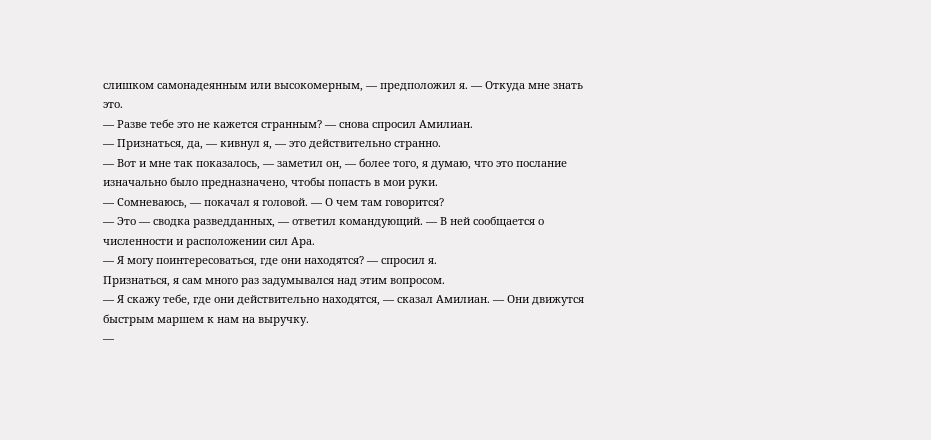слишком самонадеянным или высокомерным, — предположил я. — Откуда мне знать это.
— Разве тебе это не кажется странным? — снова спросил Амилиан.
— Признаться, да, — кивнул я, — это действительно странно.
— Вот и мне так показалось, — заметил он, — более того, я думаю, что это послание изначально было предназначено, чтобы попасть в мои руки.
— Сомневаюсь, — покачал я головой. — О чем там говорится?
— Это — сводка разведданных, — ответил командующий. — В ней сообщается о численности и расположении сил Ара.
— Я могу поинтересоваться, где они находятся? — спросил я.
Признаться, я сам много раз задумывался над этим вопросом.
— Я скажу тебе, где они действительно находятся, — сказал Амилиан. — Они движутся быстрым маршем к нам на выручку.
—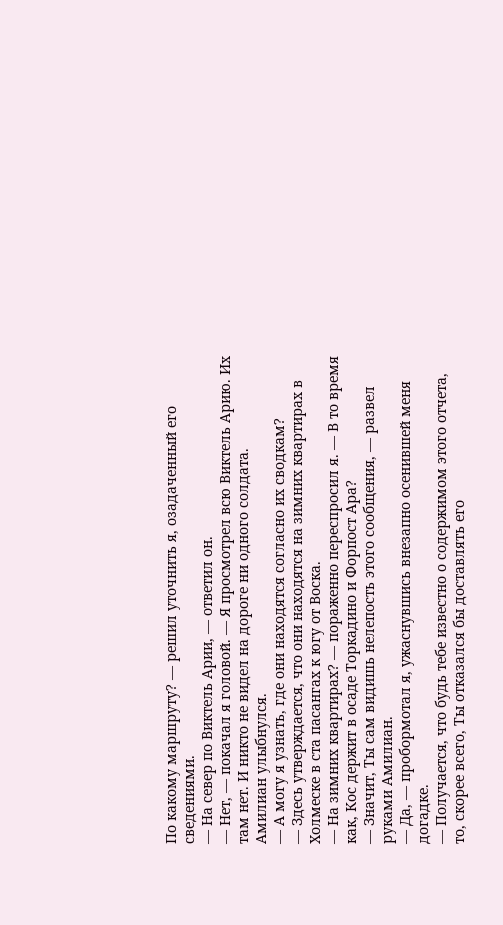По какому маршруту? — решил уточнить я, озадаченный его сведениями.
— На север по Виктель Арии, — ответил он.
— Нет, — покачал я головой. — Я просмотрел всю Виктель Арию. Их там нет. И никто не видел на дороге ни одного солдата.
Амилиан улыбнулся.
— А могу я узнать, где они находятся согласно их сводкам?
— Здесь утверждается, что они находятся на зимних квартирах в Холмеске в ста пасангах к югу от Воска.
— На зимних квартирах? — пораженно переспросил я. — В то время как, Кос держит в осаде Торкадино и Форпост Ара?
— Значит, Ты сам видишь нелепость этого сообщения, — развел руками Амилиан.
— Да, — пробормотал я, ужаснувшись внезапно осенившей меня догадке.
— Получается, что будь тебе известно о содержимом этого отчета, то, скорее всего, Ты отказался бы доставлять его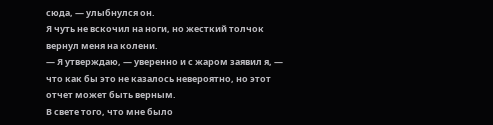сюда, — улыбнулся он.
Я чуть не вскочил на ноги, но жесткий толчок вернул меня на колени.
— Я утверждаю, — уверенно и с жаром заявил я, — что как бы это не казалось невероятно, но этот отчет может быть верным.
В свете того, что мне было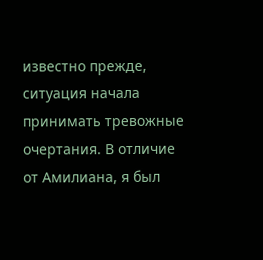известно прежде, ситуация начала принимать тревожные очертания. В отличие от Амилиана, я был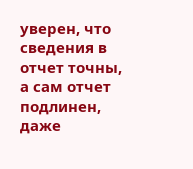уверен, что сведения в отчет точны, а сам отчет подлинен, даже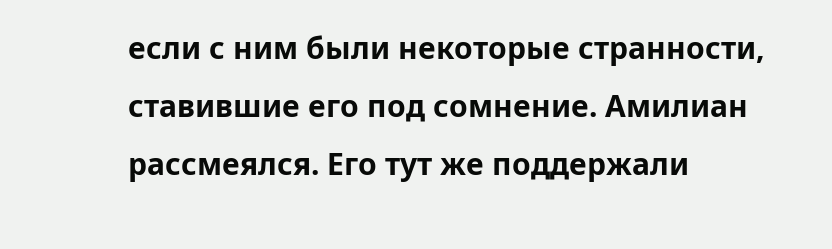если с ним были некоторые странности, ставившие его под сомнение. Амилиан рассмеялся. Его тут же поддержали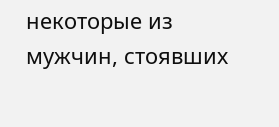некоторые из мужчин, стоявших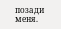позади меня.